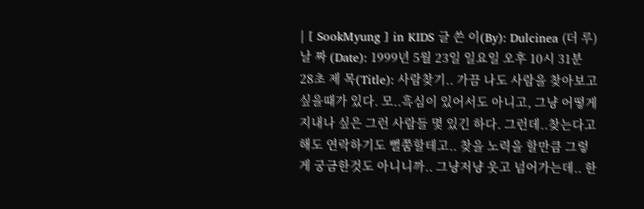| [ SookMyung ] in KIDS 글 쓴 이(By): Dulcinea (더 루) 날 짜 (Date): 1999년 5월 23일 일요일 오후 10시 31분 28초 제 목(Title): 사람찾기.. 가끔 나도 사람을 찾아보고 싶을때가 있다. 모..흑심이 있어서도 아니고, 그냥 어떻게 지내나 싶은 그런 사람들 몇 있긴 하다. 그런데..찾는다고 해도 연락하기도 뻘쭘할테고.. 찾을 노력을 할만큼 그렇게 궁금한것도 아니니까.. 그냥저냥 웃고 넘어가는데.. 한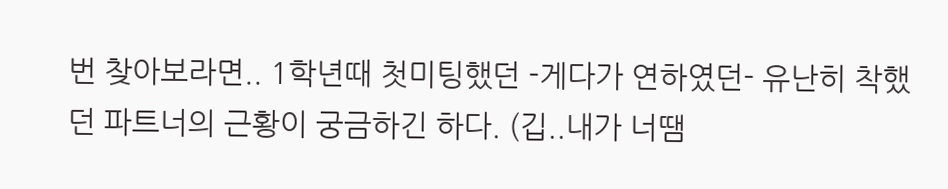번 찾아보라면.. 1학년때 첫미팅했던 -게다가 연하였던- 유난히 착했던 파트너의 근황이 궁금하긴 하다. (깁..내가 너땜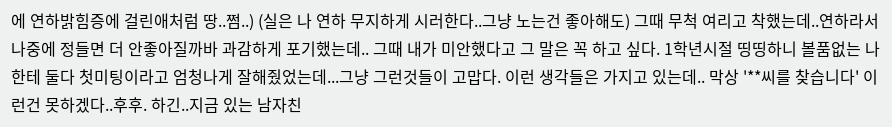에 연하밝힘증에 걸린애처럼 땅..쩜..) (실은 나 연하 무지하게 시러한다..그냥 노는건 좋아해도) 그때 무척 여리고 착했는데..연하라서 나중에 정들면 더 안좋아질까바 과감하게 포기했는데.. 그때 내가 미안했다고 그 말은 꼭 하고 싶다. 1학년시절 띵띵하니 볼품없는 나한테 둘다 첫미팅이라고 엄청나게 잘해줬었는데...그냥 그런것들이 고맙다. 이런 생각들은 가지고 있는데.. 막상 '**씨를 찾습니다' 이런건 못하겠다..후후. 하긴..지금 있는 남자친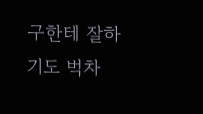구한테 잘하기도 벅차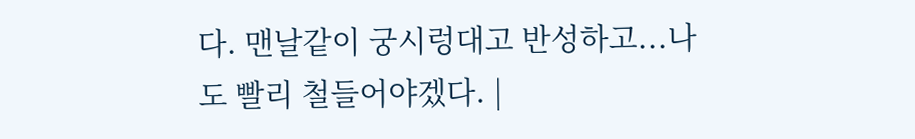다. 맨날같이 궁시렁대고 반성하고...나도 빨리 철들어야겠다. |